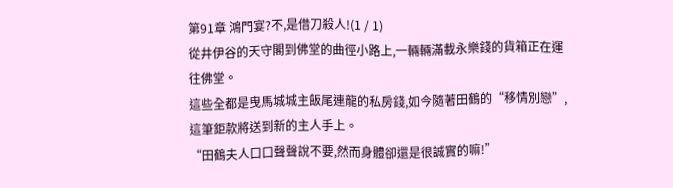第91章 鴻門宴?不,是借刀殺人!(1 / 1)
從井伊谷的天守閣到佛堂的曲徑小路上,一輛輛滿載永樂錢的貨箱正在運往佛堂。
這些全都是曳馬城城主飯尾連龍的私房錢,如今隨著田鶴的“移情別戀”,這筆鉅款將送到新的主人手上。
“田鶴夫人口口聲聲說不要,然而身體卻還是很誠實的嘛!”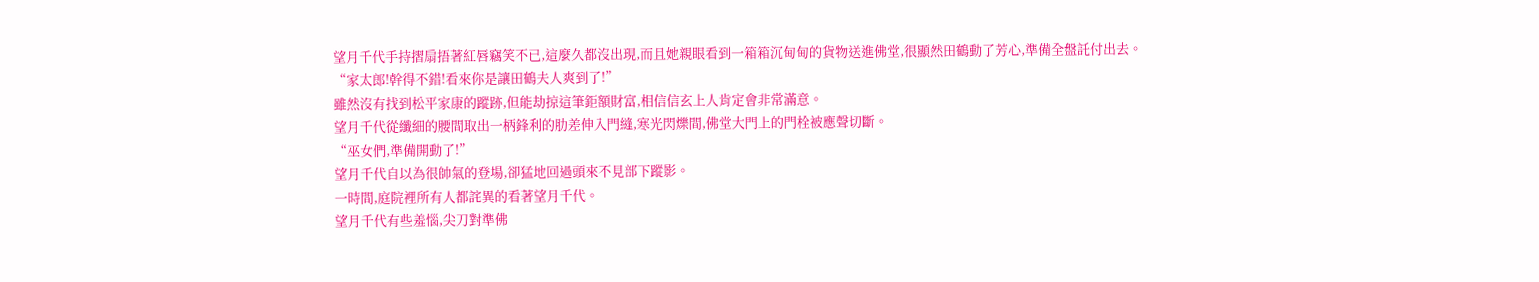望月千代手持摺扇捂著紅唇竊笑不已,這麼久都沒出現,而且她親眼看到一箱箱沉甸甸的貨物送進佛堂,很顯然田鶴動了芳心,準備全盤託付出去。
“家太郎!幹得不錯!看來你是讓田鶴夫人爽到了!”
雖然沒有找到松平家康的蹤跡,但能劫掠這筆鉅額財富,相信信玄上人肯定會非常滿意。
望月千代從纖細的腰間取出一柄鋒利的肋差伸入門縫,寒光閃爍間,佛堂大門上的門栓被應聲切斷。
“巫女們,準備開動了!”
望月千代自以為很帥氣的登場,卻猛地回過頭來不見部下蹤影。
一時間,庭院裡所有人都詫異的看著望月千代。
望月千代有些羞惱,尖刀對準佛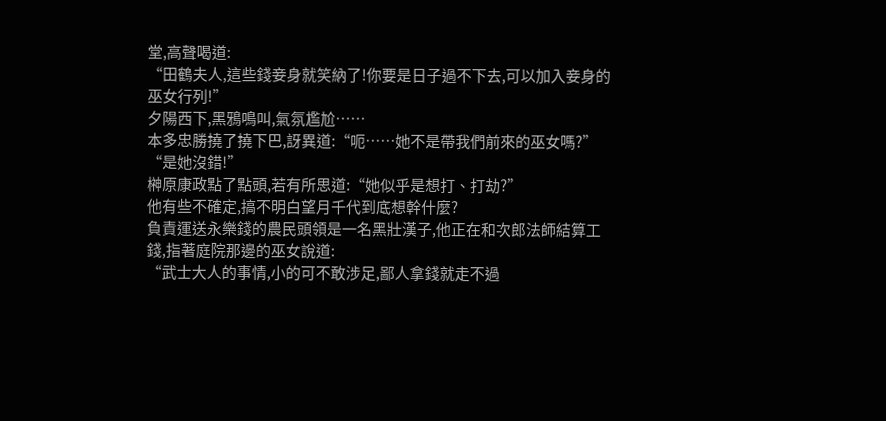堂,高聲喝道:
“田鶴夫人,這些錢妾身就笑納了!你要是日子過不下去,可以加入妾身的巫女行列!”
夕陽西下,黑鴉鳴叫,氣氛尷尬……
本多忠勝撓了撓下巴,訝異道:“呃……她不是帶我們前來的巫女嗎?”
“是她沒錯!”
榊原康政點了點頭,若有所思道:“她似乎是想打、打劫?”
他有些不確定,搞不明白望月千代到底想幹什麼?
負責運送永樂錢的農民頭領是一名黑壯漢子,他正在和次郎法師結算工錢,指著庭院那邊的巫女說道:
“武士大人的事情,小的可不敢涉足,鄙人拿錢就走不過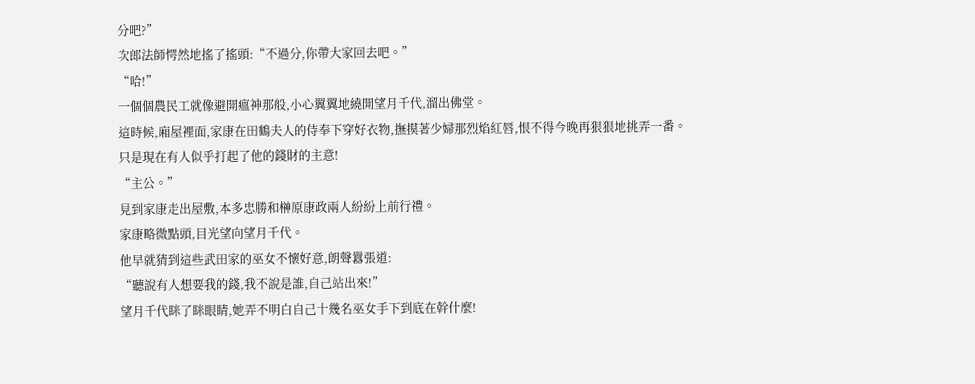分吧?”
次郎法師愕然地搖了搖頭:“不過分,你帶大家回去吧。”
“哈!”
一個個農民工就像避開瘟神那般,小心翼翼地繞開望月千代,溜出佛堂。
這時候,廂屋裡面,家康在田鶴夫人的侍奉下穿好衣物,撫摸著少婦那烈焰紅唇,恨不得今晚再狠狠地挑弄一番。
只是現在有人似乎打起了他的錢財的主意!
“主公。”
見到家康走出屋敷,本多忠勝和榊原康政兩人紛紛上前行禮。
家康略微點頭,目光望向望月千代。
他早就猜到這些武田家的巫女不懷好意,朗聲囂張道:
“聽說有人想要我的錢,我不說是誰,自己站出來!”
望月千代眯了眯眼睛,她弄不明白自己十幾名巫女手下到底在幹什麼!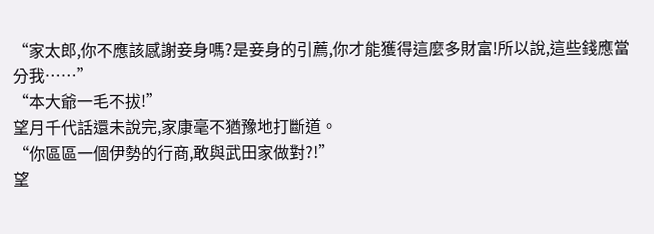“家太郎,你不應該感謝妾身嗎?是妾身的引薦,你才能獲得這麼多財富!所以說,這些錢應當分我……”
“本大爺一毛不拔!”
望月千代話還未說完,家康毫不猶豫地打斷道。
“你區區一個伊勢的行商,敢與武田家做對?!”
望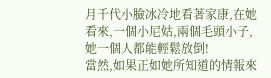月千代小臉冰冷地看著家康,在她看來,一個小尼姑,兩個毛頭小子,她一個人都能輕鬆放倒!
當然,如果正如她所知道的情報來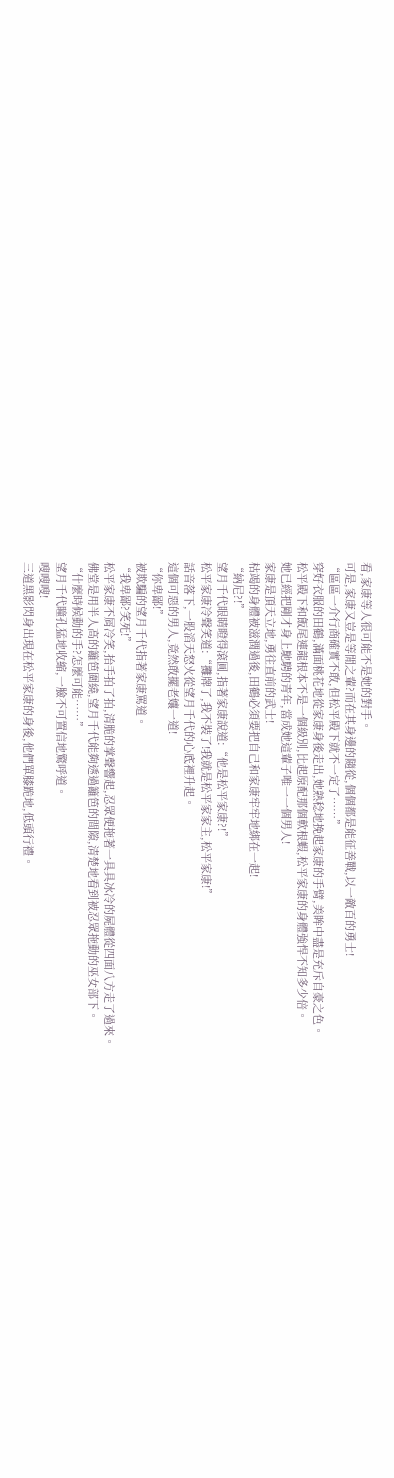看,家康等人很可能不是她的對手。
可是,家康又豈是等閒之輩?而在其身邊的隨從,個個都是能征善戰,以一敵百的勇士!
“區區一介行商確實不敢,但松平殿下就不一定了……”
穿好衣服的田鶴,滿面桃花地從家康身後走出,她熟稔地挽起家康的手臂,美眸中盡是充斥自豪之色。
松平殿下和飯尾連龍根本不是一個級別,比起原配那個軟根蝦,松平家康的身體強悍不知多少倍。
她已經把剛才身上馳騁的青年,當成她這輩子唯一一個男人!
家康是頂天立地,勇往直前的武士!
枯竭的身體被滋潤過後,田鶴必須要把自己和家康牢牢地綁在一起!
“納尼?!”
望月千代眼睛瞪得滾圓,指著家康說道:“他是松平家康?!”
松平家康冷聲笑道:“攤牌了,我不裝了!我就是松平家家主,松平家康!”
話音落下,一股滔天怒火從望月千代的心底裡升起。
這個可惡的男人,竟然敢擺老孃一道!
“你卑鄙!”
被欺騙的望月千代指著家康罵道。
“我卑鄙?笑死!”
松平家康不屑冷笑,抬手拍了拍,清脆的掌聲響起,忍眾便拖著一具具冰冷的屍體從四面八方走了過來。
佛堂是用半人高的籬笆圍繞,望月千代能夠透過籬笆的間隙,清楚地看到被忍眾拖動的巫女部下。
“什麼時候動的手?怎麼可能……”
望月千代瞳孔猛地收縮,一臉不可置信地驚呼道。
嗖嗖嗖!
三道黑影閃身出現在松平家康的身後,他們單膝跪地,低頭行禮。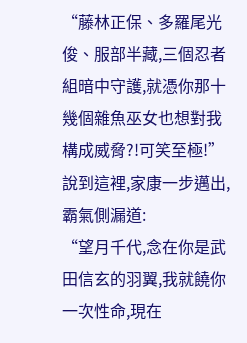“藤林正保、多羅尾光俊、服部半藏,三個忍者組暗中守護,就憑你那十幾個雜魚巫女也想對我構成威脅?!可笑至極!”
說到這裡,家康一步邁出,霸氣側漏道:
“望月千代,念在你是武田信玄的羽翼,我就饒你一次性命,現在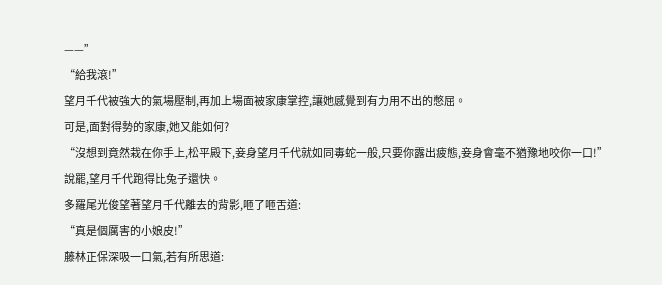——”
“給我滾!”
望月千代被強大的氣場壓制,再加上場面被家康掌控,讓她感覺到有力用不出的憋屈。
可是,面對得勢的家康,她又能如何?
“沒想到竟然栽在你手上,松平殿下,妾身望月千代就如同毒蛇一般,只要你露出疲態,妾身會毫不猶豫地咬你一口!”
說罷,望月千代跑得比兔子還快。
多羅尾光俊望著望月千代離去的背影,咂了咂舌道:
“真是個厲害的小娘皮!”
藤林正保深吸一口氣,若有所思道: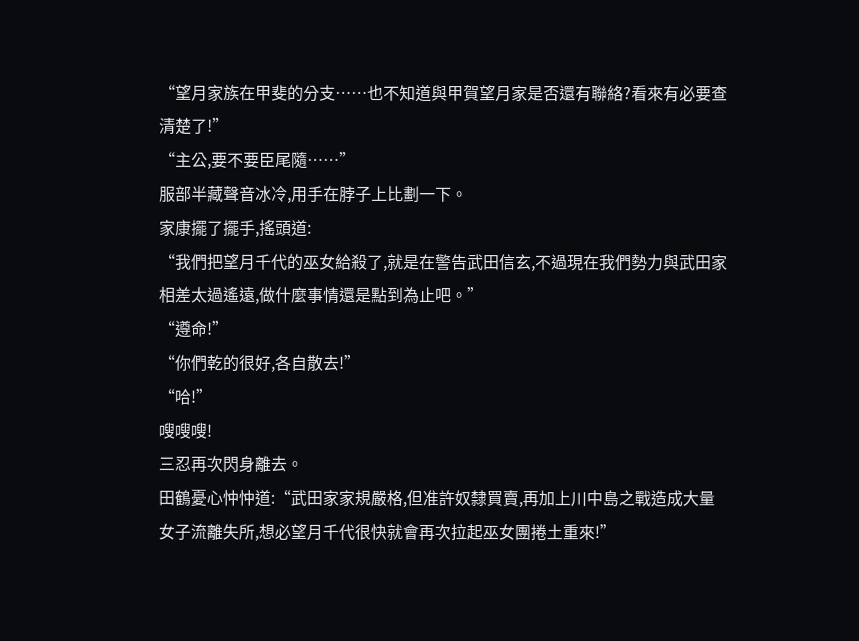“望月家族在甲斐的分支……也不知道與甲賀望月家是否還有聯絡?看來有必要查清楚了!”
“主公,要不要臣尾隨……”
服部半藏聲音冰冷,用手在脖子上比劃一下。
家康擺了擺手,搖頭道:
“我們把望月千代的巫女給殺了,就是在警告武田信玄,不過現在我們勢力與武田家相差太過遙遠,做什麼事情還是點到為止吧。”
“遵命!”
“你們乾的很好,各自散去!”
“哈!”
嗖嗖嗖!
三忍再次閃身離去。
田鶴憂心忡忡道:“武田家家規嚴格,但准許奴隸買賣,再加上川中島之戰造成大量女子流離失所,想必望月千代很快就會再次拉起巫女團捲土重來!”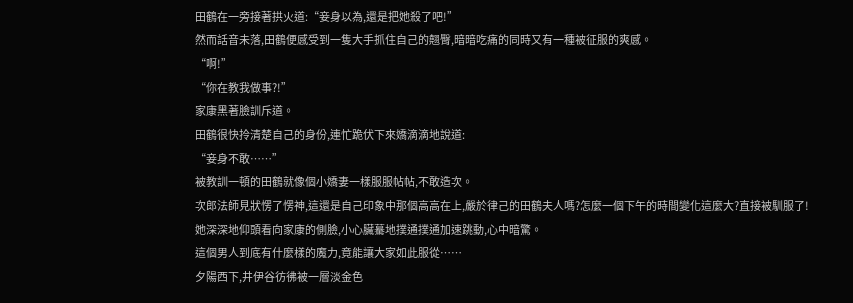田鶴在一旁接著拱火道:“妾身以為,還是把她殺了吧!”
然而話音未落,田鶴便感受到一隻大手抓住自己的翹臀,暗暗吃痛的同時又有一種被征服的爽感。
“啊!”
“你在教我做事?!”
家康黑著臉訓斥道。
田鶴很快拎清楚自己的身份,連忙跪伏下來嬌滴滴地說道:
“妾身不敢……”
被教訓一頓的田鶴就像個小嬌妻一樣服服帖帖,不敢造次。
次郎法師見狀愣了愣神,這還是自己印象中那個高高在上,嚴於律己的田鶴夫人嗎?怎麼一個下午的時間變化這麼大?直接被馴服了!
她深深地仰頭看向家康的側臉,小心臟驀地撲通撲通加速跳動,心中暗驚。
這個男人到底有什麼樣的魔力,竟能讓大家如此服從……
夕陽西下,井伊谷彷彿被一層淡金色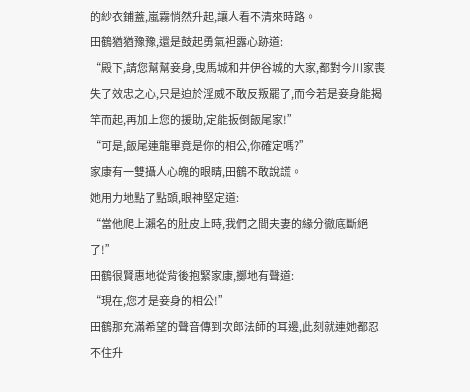的紗衣鋪蓋,嵐霧悄然升起,讓人看不清來時路。
田鶴猶猶豫豫,還是鼓起勇氣袒露心跡道:
“殿下,請您幫幫妾身,曳馬城和井伊谷城的大家,都對今川家喪失了效忠之心,只是迫於淫威不敢反叛罷了,而今若是妾身能揭竿而起,再加上您的援助,定能扳倒飯尾家!”
“可是,飯尾連龍畢竟是你的相公,你確定嗎?”
家康有一雙攝人心魄的眼睛,田鶴不敢說謊。
她用力地點了點頭,眼神堅定道:
“當他爬上瀨名的肚皮上時,我們之間夫妻的緣分徹底斷絕了!”
田鶴很賢惠地從背後抱緊家康,擲地有聲道:
“現在,您才是妾身的相公!”
田鶴那充滿希望的聲音傳到次郎法師的耳邊,此刻就連她都忍不住升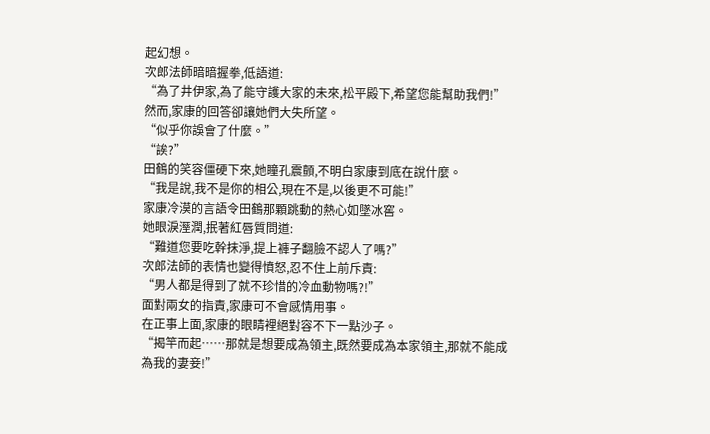起幻想。
次郎法師暗暗握拳,低語道:
“為了井伊家,為了能守護大家的未來,松平殿下,希望您能幫助我們!”
然而,家康的回答卻讓她們大失所望。
“似乎你誤會了什麼。”
“誒?”
田鶴的笑容僵硬下來,她瞳孔震顫,不明白家康到底在說什麼。
“我是說,我不是你的相公,現在不是,以後更不可能!”
家康冷漠的言語令田鶴那顆跳動的熱心如墜冰窖。
她眼淚溼潤,抿著紅唇質問道:
“難道您要吃幹抹淨,提上褲子翻臉不認人了嗎?”
次郎法師的表情也變得憤怒,忍不住上前斥責:
“男人都是得到了就不珍惜的冷血動物嗎?!”
面對兩女的指責,家康可不會感情用事。
在正事上面,家康的眼睛裡絕對容不下一點沙子。
“揭竿而起……那就是想要成為領主,既然要成為本家領主,那就不能成為我的妻妾!”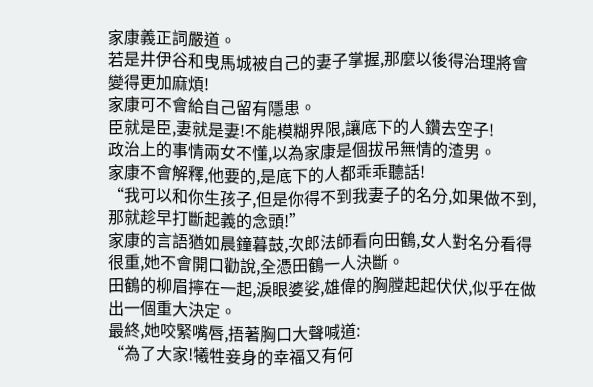家康義正詞嚴道。
若是井伊谷和曳馬城被自己的妻子掌握,那麼以後得治理將會變得更加麻煩!
家康可不會給自己留有隱患。
臣就是臣,妻就是妻!不能模糊界限,讓底下的人鑽去空子!
政治上的事情兩女不懂,以為家康是個拔吊無情的渣男。
家康不會解釋,他要的,是底下的人都乖乖聽話!
“我可以和你生孩子,但是你得不到我妻子的名分,如果做不到,那就趁早打斷起義的念頭!”
家康的言語猶如晨鐘暮鼓,次郎法師看向田鶴,女人對名分看得很重,她不會開口勸說,全憑田鶴一人決斷。
田鶴的柳眉擰在一起,淚眼婆娑,雄偉的胸膛起起伏伏,似乎在做出一個重大決定。
最終,她咬緊嘴唇,捂著胸口大聲喊道:
“為了大家!犧牲妾身的幸福又有何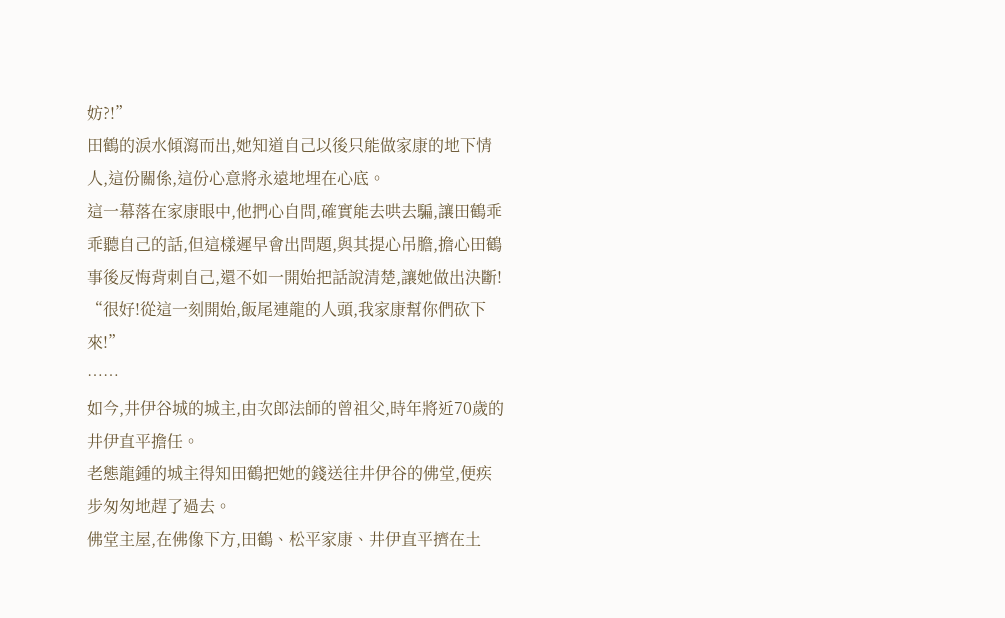妨?!”
田鶴的淚水傾瀉而出,她知道自己以後只能做家康的地下情人,這份關係,這份心意將永遠地埋在心底。
這一幕落在家康眼中,他捫心自問,確實能去哄去騙,讓田鶴乖乖聽自己的話,但這樣遲早會出問題,與其提心吊膽,擔心田鶴事後反悔背刺自己,還不如一開始把話說清楚,讓她做出決斷!
“很好!從這一刻開始,飯尾連龍的人頭,我家康幫你們砍下來!”
……
如今,井伊谷城的城主,由次郎法師的曾祖父,時年將近70歲的井伊直平擔任。
老態龍鍾的城主得知田鶴把她的錢送往井伊谷的佛堂,便疾步匆匆地趕了過去。
佛堂主屋,在佛像下方,田鶴、松平家康、井伊直平擠在土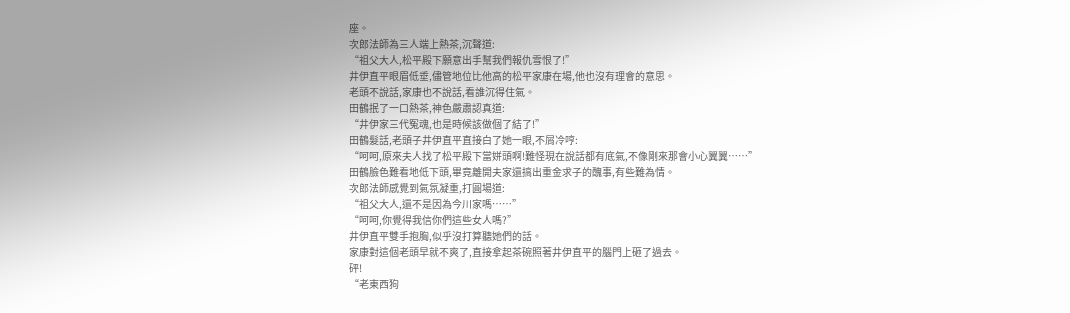座。
次郎法師為三人端上熱茶,沉聲道:
“祖父大人,松平殿下願意出手幫我們報仇雪恨了!”
井伊直平眼眉低垂,儘管地位比他高的松平家康在場,他也沒有理會的意思。
老頭不說話,家康也不說話,看誰沉得住氣。
田鶴抿了一口熱茶,神色嚴肅認真道:
“井伊家三代冤魂,也是時候該做個了結了!”
田鶴髮話,老頭子井伊直平直接白了她一眼,不屑冷哼:
“呵呵,原來夫人找了松平殿下當姘頭啊!難怪現在說話都有底氣,不像剛來那會小心翼翼……”
田鶴臉色難看地低下頭,畢竟離開夫家還搞出重金求子的醜事,有些難為情。
次郎法師感覺到氣氛凝重,打圓場道:
“祖父大人,還不是因為今川家嗎……”
“呵呵,你覺得我信你們這些女人嗎?”
井伊直平雙手抱胸,似乎沒打算聽她們的話。
家康對這個老頭早就不爽了,直接拿起茶碗照著井伊直平的腦門上砸了過去。
砰!
“老東西狗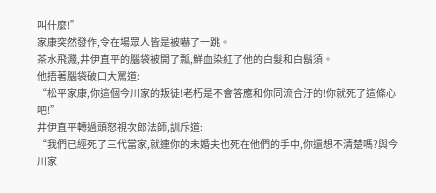叫什麼!”
家康突然發作,令在場眾人皆是被嚇了一跳。
茶水飛濺,井伊直平的腦袋被開了瓢,鮮血染紅了他的白髮和白鬍須。
他捂著腦袋破口大罵道:
“松平家康,你這個今川家的叛徒!老朽是不會答應和你同流合汙的!你就死了這條心吧!”
井伊直平轉過頭怒視次郎法師,訓斥道:
“我們已經死了三代當家,就連你的未婚夫也死在他們的手中,你還想不清楚嗎?與今川家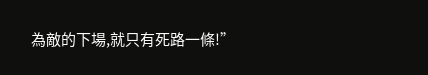為敵的下場,就只有死路一條!”